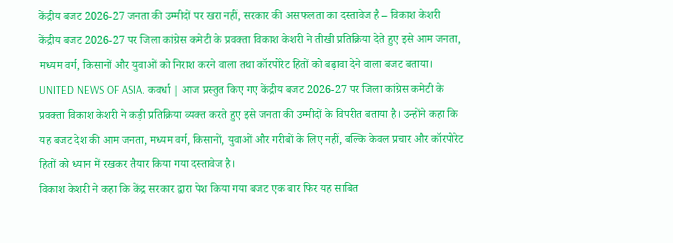केंद्रीय बजट 2026-27 जनता की उम्मीदों पर खरा नहीं, सरकार की असफलता का दस्तावेज है – विकाश केशरी
केंद्रीय बजट 2026-27 पर जिला कांग्रेस कमेटी के प्रवक्ता विकाश केशरी ने तीखी प्रतिक्रिया देते हुए इसे आम जनता, मध्यम वर्ग, किसानों और युवाओं को निराश करने वाला तथा कॉरपोरेट हितों को बढ़ावा देने वाला बजट बताया।
UNITED NEWS OF ASIA. कवर्धा | आज प्रस्तुत किए गए केंद्रीय बजट 2026-27 पर जिला कांग्रेस कमेटी के प्रवक्ता विकाश केशरी ने कड़ी प्रतिक्रिया व्यक्त करते हुए इसे जनता की उम्मीदों के विपरीत बताया है। उन्होंने कहा कि यह बजट देश की आम जनता, मध्यम वर्ग, किसानों, युवाओं और गरीबों के लिए नहीं, बल्कि केवल प्रचार और कॉरपोरेट हितों को ध्यान में रखकर तैयार किया गया दस्तावेज है।
विकाश केशरी ने कहा कि केंद्र सरकार द्वारा पेश किया गया बजट एक बार फिर यह साबित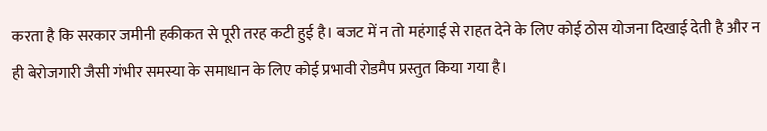करता है कि सरकार जमीनी हकीकत से पूरी तरह कटी हुई है। बजट में न तो महंगाई से राहत देने के लिए कोई ठोस योजना दिखाई देती है और न ही बेरोजगारी जैसी गंभीर समस्या के समाधान के लिए कोई प्रभावी रोडमैप प्रस्तुत किया गया है।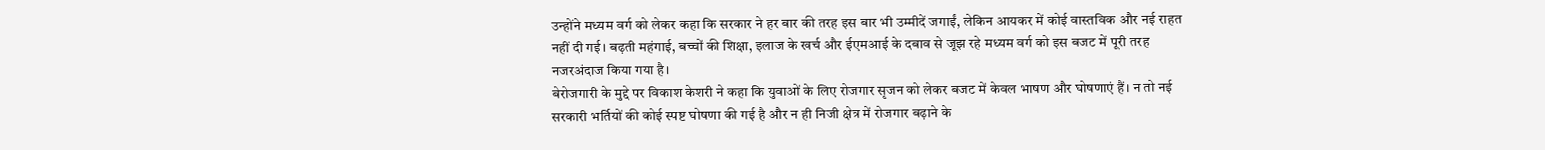उन्होंने मध्यम वर्ग को लेकर कहा कि सरकार ने हर बार की तरह इस बार भी उम्मीदें जगाईं, लेकिन आयकर में कोई वास्तविक और नई राहत नहीं दी गई। बढ़ती महंगाई, बच्चों की शिक्षा, इलाज के खर्च और ईएमआई के दबाव से जूझ रहे मध्यम वर्ग को इस बजट में पूरी तरह नजरअंदाज किया गया है।
बेरोजगारी के मुद्दे पर विकाश केशरी ने कहा कि युवाओं के लिए रोजगार सृजन को लेकर बजट में केवल भाषण और घोषणाएं हैं। न तो नई सरकारी भर्तियों की कोई स्पष्ट घोषणा की गई है और न ही निजी क्षेत्र में रोजगार बढ़ाने के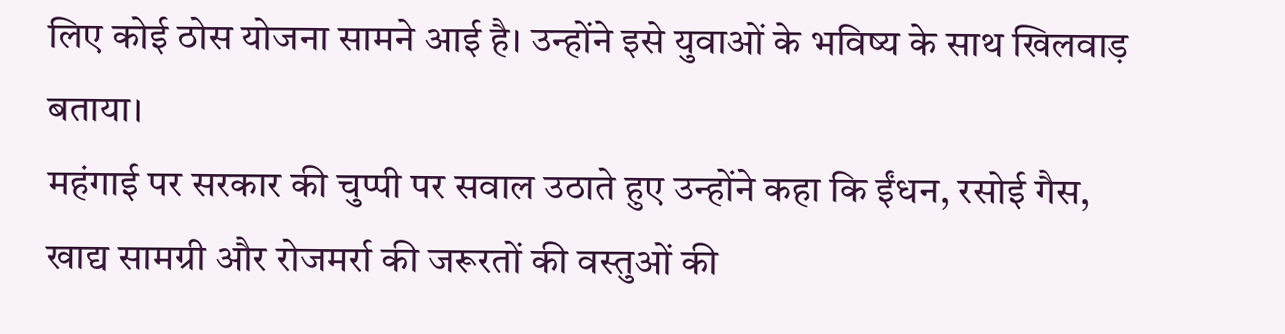लिए कोई ठोस योजना सामने आई है। उन्होंने इसे युवाओं के भविष्य के साथ खिलवाड़ बताया।
महंगाई पर सरकार की चुप्पी पर सवाल उठाते हुए उन्होंने कहा कि ईंधन, रसोई गैस, खाद्य सामग्री और रोजमर्रा की जरूरतों की वस्तुओं की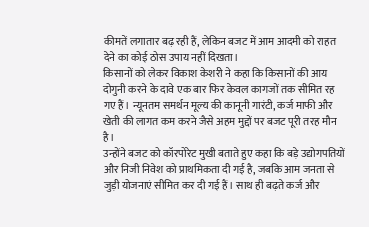कीमतें लगातार बढ़ रही हैं, लेकिन बजट में आम आदमी को राहत देने का कोई ठोस उपाय नहीं दिखता।
किसानों को लेकर विकाश केशरी ने कहा कि किसानों की आय दोगुनी करने के दावे एक बार फिर केवल कागजों तक सीमित रह गए हैं। न्यूनतम समर्थन मूल्य की कानूनी गारंटी, कर्ज माफी और खेती की लागत कम करने जैसे अहम मुद्दों पर बजट पूरी तरह मौन है।
उन्होंने बजट को कॉरपोरेट मुखी बताते हुए कहा कि बड़े उद्योगपतियों और निजी निवेश को प्राथमिकता दी गई है, जबकि आम जनता से जुड़ी योजनाएं सीमित कर दी गई हैं। साथ ही बढ़ते कर्ज और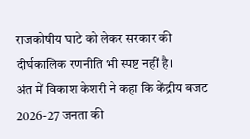राजकोषीय घाटे को लेकर सरकार की दीर्घकालिक रणनीति भी स्पष्ट नहीं है।
अंत में विकाश केशरी ने कहा कि केंद्रीय बजट 2026-27 जनता की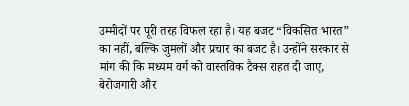उम्मीदों पर पूरी तरह विफल रहा है। यह बजट “विकसित भारत” का नहीं, बल्कि जुमलों और प्रचार का बजट है। उन्होंने सरकार से मांग की कि मध्यम वर्ग को वास्तविक टैक्स राहत दी जाए, बेरोजगारी और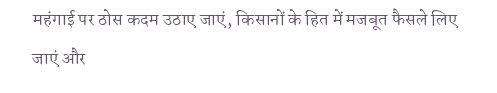महंगाई पर ठोस कदम उठाए जाएं, किसानों के हित में मजबूत फैसले लिए जाएं और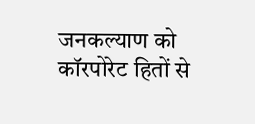जनकल्याण को कॉरपोरेट हितों से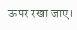ऊपर रखा जाए।